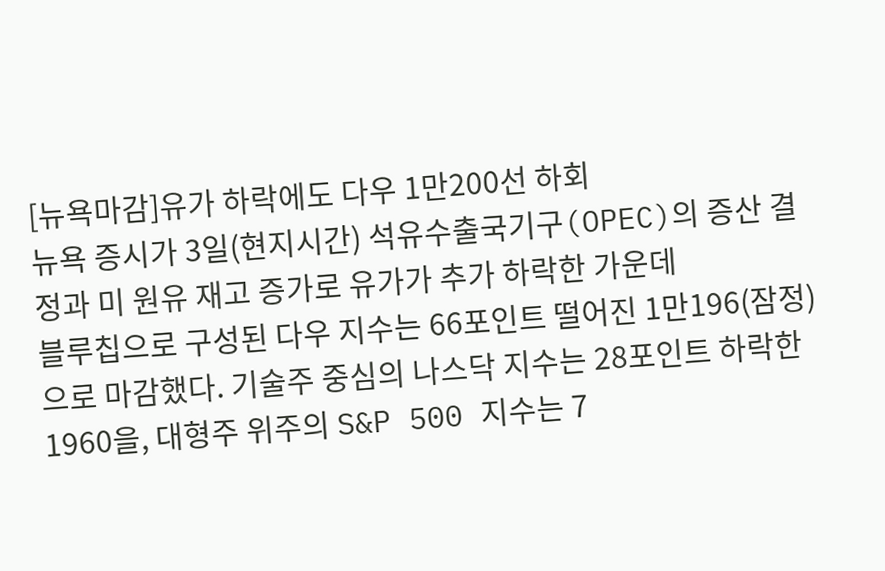[뉴욕마감]유가 하락에도 다우 1만200선 하회
뉴욕 증시가 3일(현지시간) 석유수출국기구(OPEC)의 증산 결정과 미 원유 재고 증가로 유가가 추가 하락한 가운데
블루칩으로 구성된 다우 지수는 66포인트 떨어진 1만196(잠정)으로 마감했다. 기술주 중심의 나스닥 지수는 28포인트 하락한 1960을, 대형주 위주의 S&P 500 지수는 7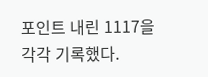포인트 내린 1117을 각각 기록했다.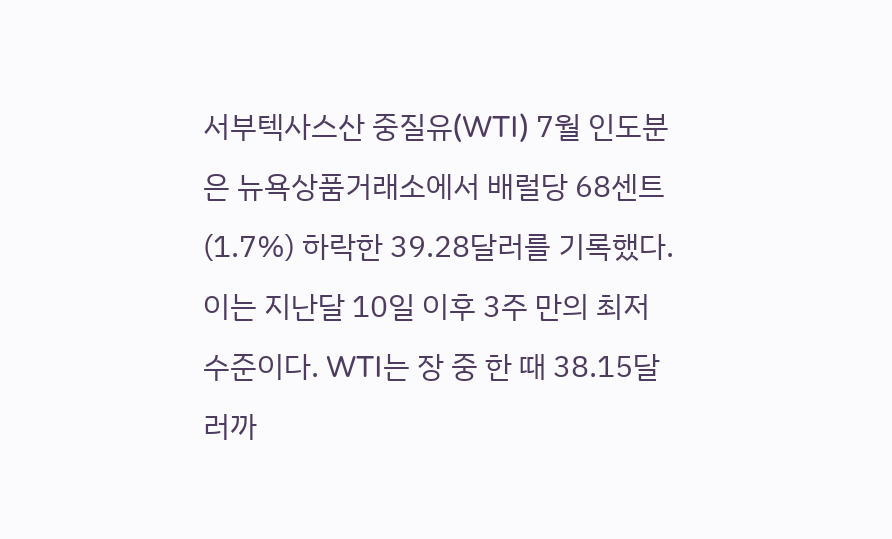서부텍사스산 중질유(WTI) 7월 인도분은 뉴욕상품거래소에서 배럴당 68센트(1.7%) 하락한 39.28달러를 기록했다. 이는 지난달 10일 이후 3주 만의 최저 수준이다. WTI는 장 중 한 때 38.15달러까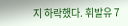지 하락했다. 휘발유 7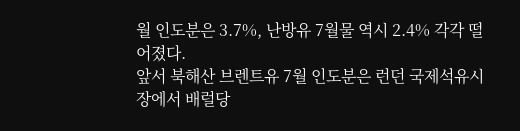월 인도분은 3.7%, 난방유 7월물 역시 2.4% 각각 떨어졌다.
앞서 북해산 브렌트유 7월 인도분은 런던 국제석유시장에서 배럴당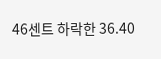46센트 하락한 36.40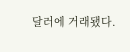달러에 거래됐다.